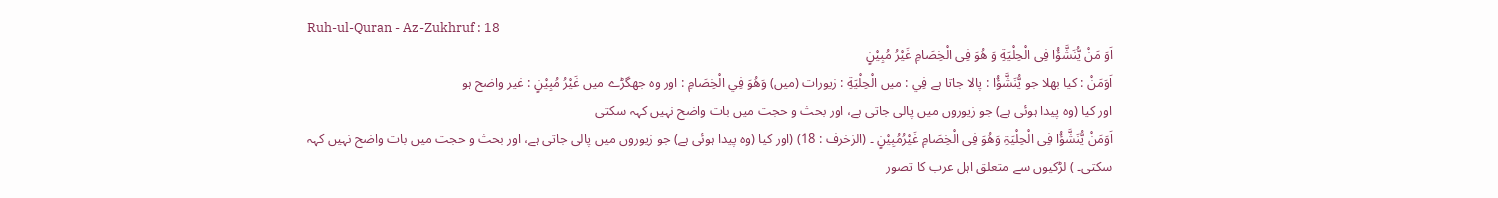Ruh-ul-Quran - Az-Zukhruf : 18
اَوَ مَنْ یُّنَشَّؤُا فِی الْحِلْیَةِ وَ هُوَ فِی الْخِصَامِ غَیْرُ مُبِیْنٍ
اَوَمَنْ : کیا بھلا جو يُّنَشَّؤُا : پالا جاتا ہے فِي : میں الْحِلْيَةِ : زیورات (میں) وَهُوَ فِي الْخِصَامِ : اور وہ جھگڑے میں غَيْرُ مُبِيْنٍ : غیر واضح ہو
اور کیا (وہ پیدا ہوئی ہے) جو زیوروں میں پالی جاتی ہے، اور بحث و حجت میں بات واضح نہیں کہہ سکتی
اَوَمَنْ یُّنَشَّؤُا فِی الْحِلْیَۃِ وَھُوَ فِی الْخِصَامِ غَیْرُمُبِیْنٍ ۔ (الزخرف : 18) (اور کیا (وہ پیدا ہوئی ہے) جو زیوروں میں پالی جاتی ہے، اور بحث و حجت میں بات واضح نہیں کہہ سکتی۔ ) لڑکیوں سے متعلق اہل عرب کا تصور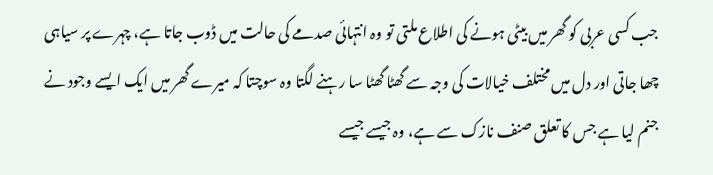جب کسی عربی کو گھر میں بیٹی ہونے کی اطلاع ملتی تو وہ انتہائی صدمے کی حالت میں ڈوب جاتا ہے، چہرے پر سیاہی چھا جاتی اور دل میں مختلف خیالات کی وجہ سے گھٹا گھٹا سا رہنے لگتا وہ سوچتا کہ میرے گھر میں ایک ایسے وجود نے جنم لیا ہے جس کا تعلق صنف نازک سے ہے، وہ جیسے جیسے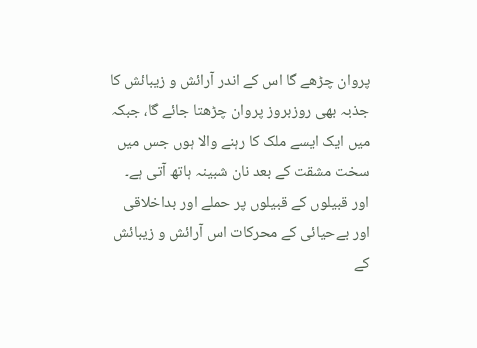پروان چڑھے گا اس کے اندر آرائش و زیبائش کا جذبہ بھی روزبروز پروان چڑھتا جائے گا، جبکہ میں ایک ایسے ملک کا رہنے والا ہوں جس میں سخت مشقت کے بعد نان شبینہ ہاتھ آتی ہے۔ اور قبیلوں کے قبیلوں پر حملے اور بداخلاقی اور بےحیائی کے محرکات اس آرائش و زیبائش کے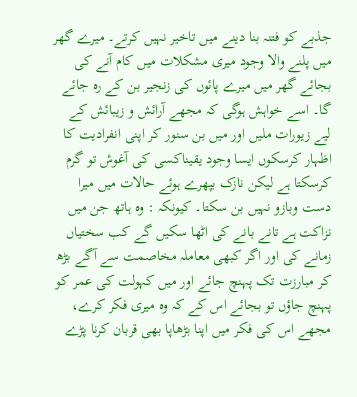جذبے کو فتنہ بنا دینے میں تاخیر نہیں کرتے۔ میرے گھر میں پلنے والا وجود میری مشکلات میں کام آنے کی بجائے گھر میں میرے پائوں کی زنجیر بن کے رہ جائے گا۔ اسے خواہش ہوگی کہ مجھے آرائش و زیبائش کے لیے زیورات ملیں اور میں بن سنور کر اپنی انفرادیت کا اظہار کرسکوں ایسا وجود یقیناکسی کی آغوش تو گرم کرسکتا ہے لیکن نازک بپھرے ہوئے حالات میں میرا دست وبازو نہیں بن سکتا۔ کیونکہ : وہ ہاتھ جن میں نزاکت ہے تانے بانے کی اٹھا سکیں گے کب سختیاں زمانے کی اور اگر کبھی معاملہ مخاصمت سے آگے بڑھ کر مبارزت تک پہنچ جائے اور میں کہولت کی عمر کو پہنچ جاؤں تو بجائے اس کے کہ وہ میری فکر کرے، مجھے اس کی فکر میں اپنا بڑھاپا بھی قربان کرنا پڑے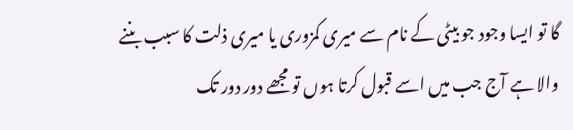گا تو ایسا وجود جو بیٹی کے نام سے میری کمزوری یا میری ذلت کا سبب بننے والا ہے آج جب میں اسے قبول کرتا ہوں تو مجھے دور دور تک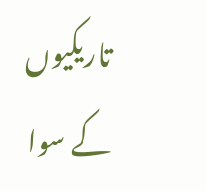تاریکیوں کے سوا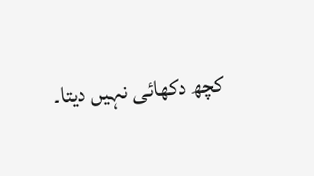کچھ دکھائی نہیں دیتا۔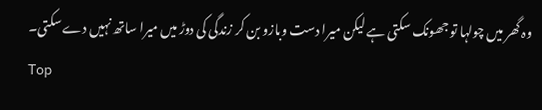وہ گھر میں چولہا تو جھونک سکتی ہے لیکن میرا دست وبازو بن کر زندگی کی دوڑ میں میرا ساتھ نہیں دے سکتی۔
Top